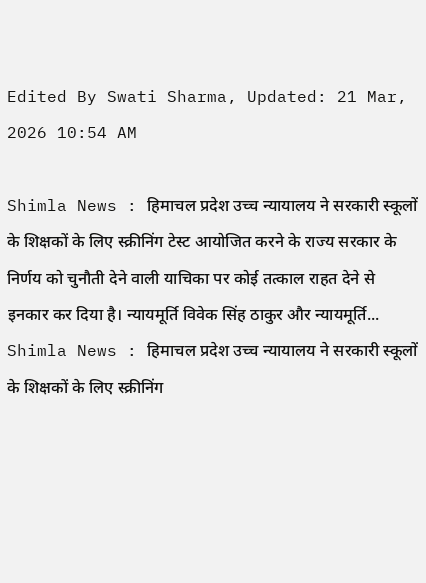Edited By Swati Sharma, Updated: 21 Mar, 2026 10:54 AM

Shimla News : हिमाचल प्रदेश उच्च न्यायालय ने सरकारी स्कूलों के शिक्षकों के लिए स्क्रीनिंग टेस्ट आयोजित करने के राज्य सरकार के निर्णय को चुनौती देने वाली याचिका पर कोई तत्काल राहत देने से इनकार कर दिया है। न्यायमूर्ति विवेक सिंह ठाकुर और न्यायमूर्ति...
Shimla News : हिमाचल प्रदेश उच्च न्यायालय ने सरकारी स्कूलों के शिक्षकों के लिए स्क्रीनिंग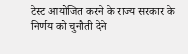टेस्ट आयोजित करने के राज्य सरकार के निर्णय को चुनौती देने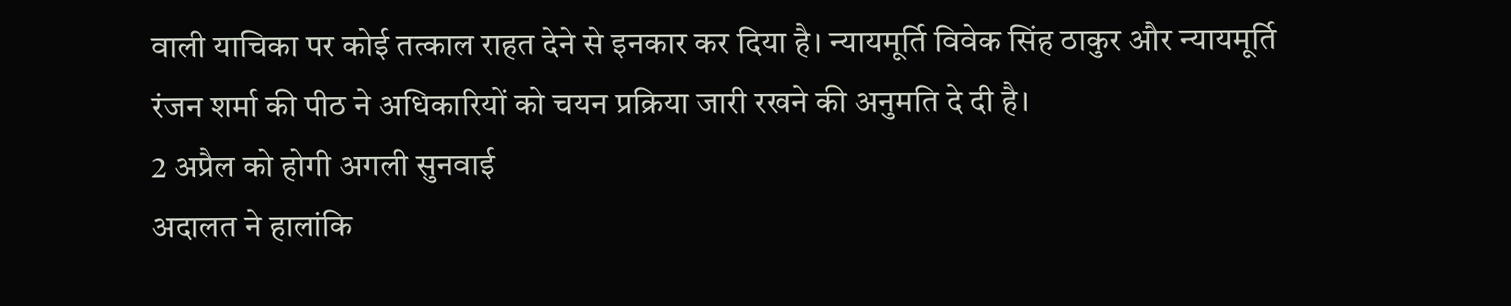वाली याचिका पर कोई तत्काल राहत देने से इनकार कर दिया है। न्यायमूर्ति विवेक सिंह ठाकुर और न्यायमूर्ति रंजन शर्मा की पीठ ने अधिकारियों को चयन प्रक्रिया जारी रखने की अनुमति दे दी है।
2 अप्रैल को होगी अगली सुनवाई
अदालत ने हालांकि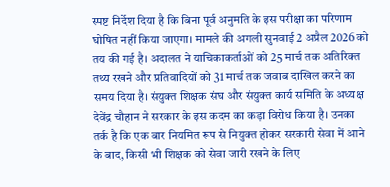स्पष्ट निर्देश दिया है कि बिना पूर्व अनुमति के इस परीक्षा का परिणाम घोषित नहीं किया जाएगा। मामले की अगली सुनवाई 2 अप्रैल 2026 को तय की गई है। अदालत ने याचिकाकर्ताओं को 25 मार्च तक अतिरिक्त तथ्य रखने और प्रतिवादियों को 31 मार्च तक जवाब दाखिल करने का समय दिया है। संयुक्त शिक्षक संघ और संयुक्त कार्य समिति के अध्यक्ष देवेंद्र चौहान ने सरकार के इस कदम का कड़ा विरोध किया है। उनका तर्क है कि एक बार नियमित रूप से नियुक्त होकर सरकारी सेवा में आने के बाद, किसी भी शिक्षक को सेवा जारी रखने के लिए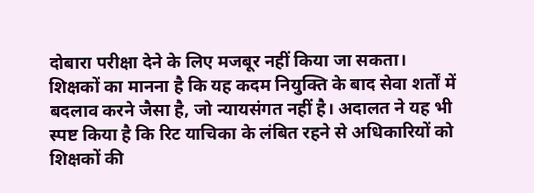दोबारा परीक्षा देने के लिए मजबूर नहीं किया जा सकता।
शिक्षकों का मानना है कि यह कदम नियुक्ति के बाद सेवा शर्तों में बदलाव करने जैसा है, जो न्यायसंगत नहीं है। अदालत ने यह भी स्पष्ट किया है कि रिट याचिका के लंबित रहने से अधिकारियों को शिक्षकों की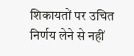शिकायतों पर उचित निर्णय लेने से नहीं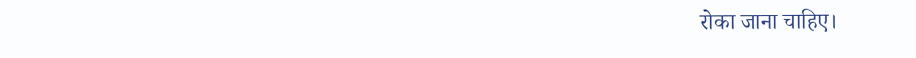रोका जाना चाहिए।